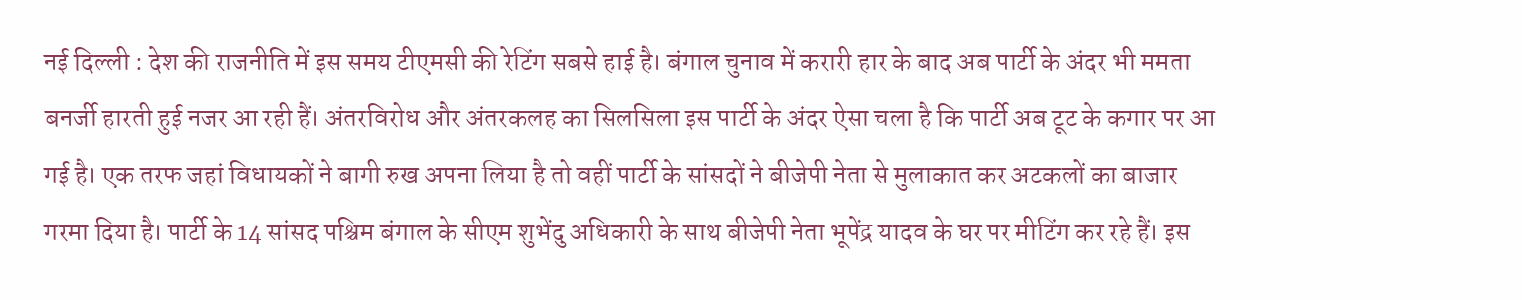नई दिल्ली : देश की राजनीति में इस समय टीएमसी की रेटिंग सबसे हाई है। बंगाल चुनाव में करारी हार के बाद अब पार्टी के अंदर भी ममता बनर्जी हारती हुई नजर आ रही हैं। अंतरविरोध और अंतरकलह का सिलसिला इस पार्टी के अंदर ऐसा चला है कि पार्टी अब टूट के कगार पर आ गई है। एक तरफ जहां विधायकों ने बागी रुख अपना लिया है तो वहीं पार्टी के सांसदों ने बीजेपी नेता से मुलाकात कर अटकलों का बाजार गरमा दिया है। पार्टी के 14 सांसद पश्चिम बंगाल के सीएम शुभेंदु अधिकारी के साथ बीजेपी नेता भूपेंद्र यादव के घर पर मीटिंग कर रहे हैं। इस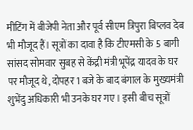मीटिंग में बीजेपी नेता और पूर्व सीएम त्रिपुरा बिप्लव देब भी मौजूद हैं। सूत्रों का दावा है कि टीएमसी के 5 बागी सांसद सोमवार सुबह से केंद्री मंत्री भूपेंद्र यादव के घर पर मौजूद थे, दोपहर 1 बजे के बाद बंगाल के मुख्यमंत्री शुभेंदु अधिकारी भी उनके घर गए। इसी बीच सूत्रों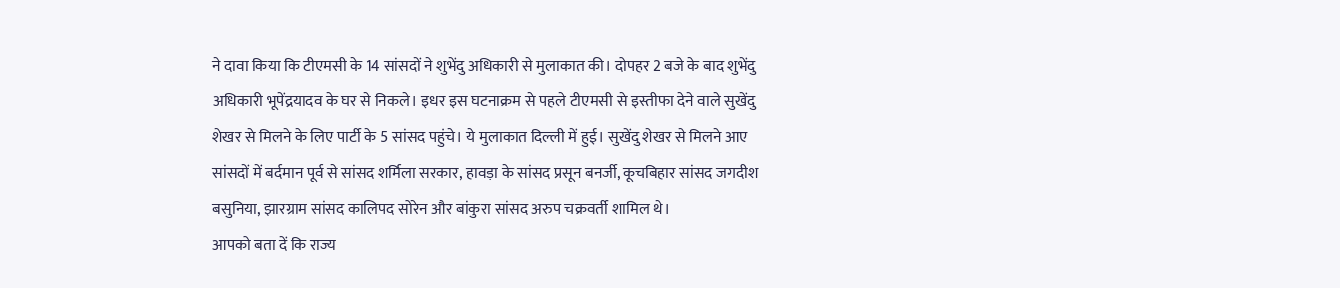ने दावा किया कि टीएमसी के 14 सांसदों ने शुभेंदु अधिकारी से मुलाकात की। दोपहर 2 बजे के बाद शुभेंदु अधिकारी भूपेंद्रयादव के घर से निकले। इधर इस घटनाक्रम से पहले टीएमसी से इस्तीफा देने वाले सुखेंदु शेखर से मिलने के लिए पार्टी के 5 सांसद पहुंचे। ये मुलाकात दिल्ली में हुई। सुखेंदु शेखर से मिलने आए सांसदों में बर्दमान पूर्व से सांसद शर्मिला सरकार, हावड़ा के सांसद प्रसून बनर्जी, कूचबिहार सांसद जगदीश बसुनिया, झारग्राम सांसद कालिपद सोरेन और बांकुरा सांसद अरुप चक्रवर्ती शामिल थे।
आपको बता दें कि राज्य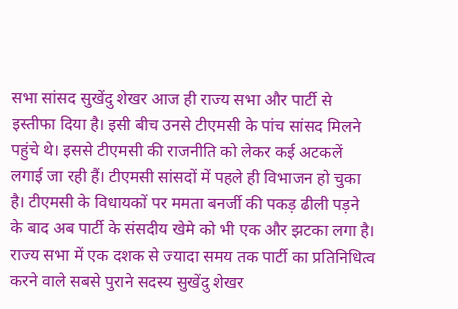सभा सांसद सुखेंदु शेखर आज ही राज्य सभा और पार्टी से इस्तीफा दिया है। इसी बीच उनसे टीएमसी के पांच सांसद मिलने पहुंचे थे। इससे टीएमसी की राजनीति को लेकर कई अटकलें लगाई जा रही हैं। टीएमसी सांसदों में पहले ही विभाजन हो चुका है। टीएमसी के विधायकों पर ममता बनर्जी की पकड़ ढीली पड़ने के बाद अब पार्टी के संसदीय खेमे को भी एक और झटका लगा है।
राज्य सभा में एक दशक से ज्यादा समय तक पार्टी का प्रतिनिधित्व करने वाले सबसे पुराने सदस्य सुखेंदु शेखर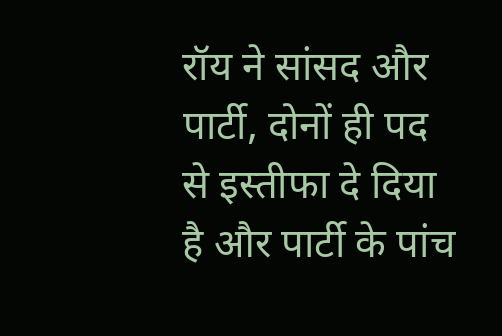रॉय ने सांसद और पार्टी, दोनों ही पद से इस्तीफा दे दिया है और पार्टी के पांच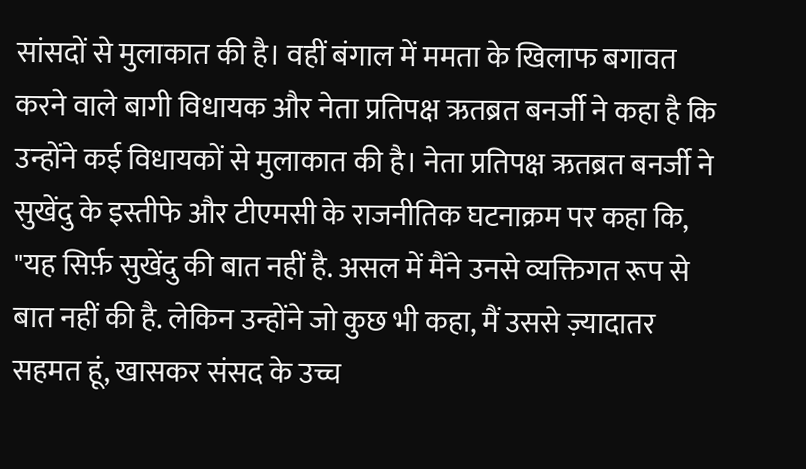सांसदों से मुलाकात की है। वहीं बंगाल में ममता के खिलाफ बगावत करने वाले बागी विधायक और नेता प्रतिपक्ष ऋतब्रत बनर्जी ने कहा है कि उन्होंने कई विधायकों से मुलाकात की है। नेता प्रतिपक्ष ऋतब्रत बनर्जी ने सुखेंदु के इस्तीफे और टीएमसी के राजनीतिक घटनाक्रम पर कहा कि, "यह सिर्फ़ सुखेंदु की बात नहीं है. असल में मैंने उनसे व्यक्तिगत रूप से बात नहीं की है. लेकिन उन्होंने जो कुछ भी कहा, मैं उससे ज़्यादातर सहमत हूं, खासकर संसद के उच्च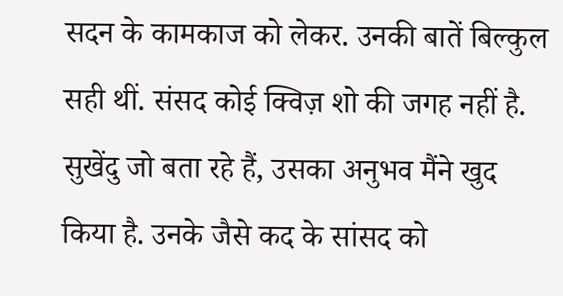सदन के कामकाज को लेकर. उनकी बातें बिल्कुल सही थीं. संसद कोई क्विज़ शो की जगह नहीं है. सुखेंदु जो बता रहे हैं, उसका अनुभव मैंने खुद किया है. उनके जैसे कद के सांसद को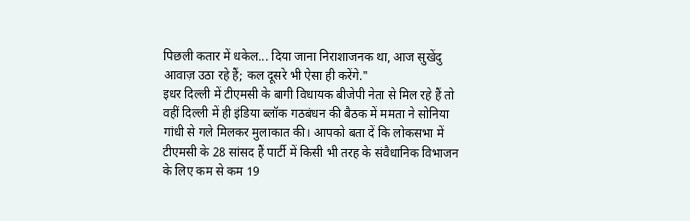पिछली कतार में धकेल... दिया जाना निराशाजनक था, आज सुखेंदु आवाज़ उठा रहे हैं; कल दूसरे भी ऐसा ही करेंगे."
इधर दिल्ली में टीएमसी के बागी विधायक बीजेपी नेता से मिल रहे हैं तो वहीं दिल्ली में ही इंडिया ब्लॉक गठबंधन की बैठक में ममता ने सोनिया गांधी से गले मिलकर मुलाकात की। आपको बता दें कि लोकसभा में टीएमसी के 28 सांसद हैं पार्टी में किसी भी तरह के संवैधानिक विभाजन के लिए कम से कम 19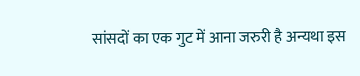सांसदों का एक गुट में आना जरुरी है अन्यथा इस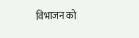विभाजन को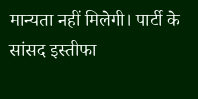मान्यता नहीं मिलेगी। पार्टी के सांसद इस्तीफा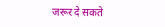जरूर दे सकते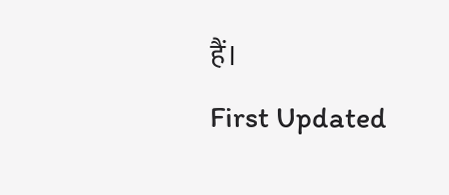हैं।
First Updated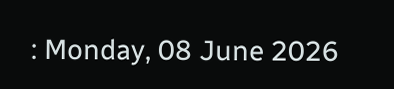: Monday, 08 June 2026